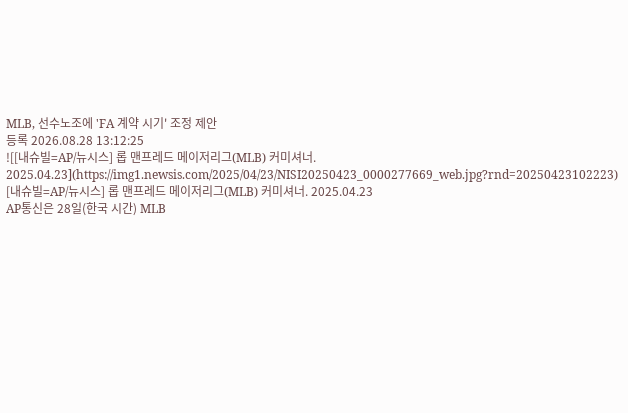MLB, 선수노조에 'FA 계약 시기' 조정 제안
등록 2026.08.28 13:12:25
![[내슈빌=AP/뉴시스] 롭 맨프레드 메이저리그(MLB) 커미셔너. 2025.04.23](https://img1.newsis.com/2025/04/23/NISI20250423_0000277669_web.jpg?rnd=20250423102223)
[내슈빌=AP/뉴시스] 롭 맨프레드 메이저리그(MLB) 커미셔너. 2025.04.23
AP통신은 28일(한국 시간) MLB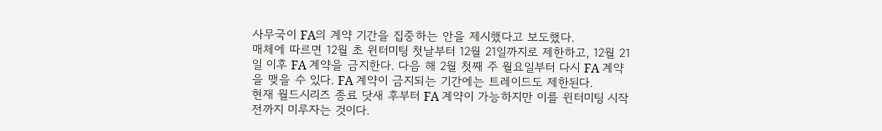사무국이 FA의 계약 기간을 집중하는 안을 제시했다고 보도했다.
매체에 따르면 12월 초 윈터미팅 첫날부터 12월 21일까지로 제한하고, 12월 21일 이후 FA 계약을 금지한다. 다음 해 2월 첫째 주 월요일부터 다시 FA 계약을 맺을 수 있다. FA 계약이 금지되는 기간에는 트레이드도 제한된다.
현재 월드시리즈 종료 닷새 후부터 FA 계약이 가능하지만 이를 윈터미팅 시작 전까지 미루자는 것이다.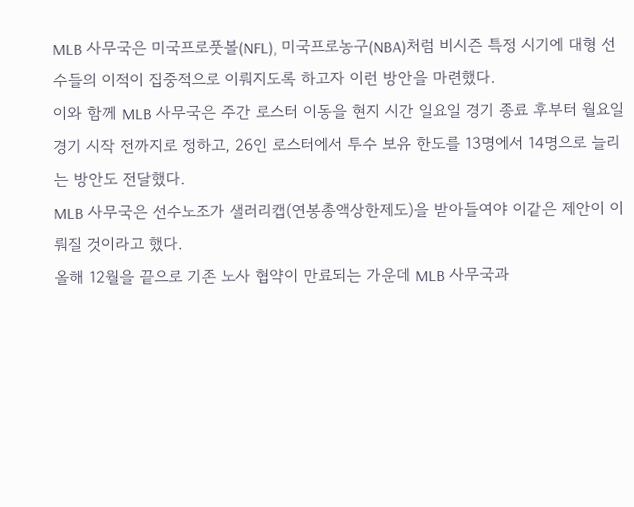MLB 사무국은 미국프로풋볼(NFL), 미국프로농구(NBA)처럼 비시즌 특정 시기에 대형 선수들의 이적이 집중적으로 이뤄지도록 하고자 이런 방안을 마련했다.
이와 함께 MLB 사무국은 주간 로스터 이동을 현지 시간 일요일 경기 종료 후부터 월요일 경기 시작 전까지로 정하고, 26인 로스터에서 투수 보유 한도를 13명에서 14명으로 늘리는 방안도 전달했다.
MLB 사무국은 선수노조가 샐러리캡(연봉총액상한제도)을 받아들여야 이같은 제안이 이뤄질 것이라고 했다.
올해 12월을 끝으로 기존 노사 협약이 만료되는 가운데 MLB 사무국과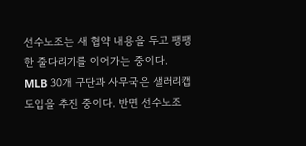선수노조는 새 협약 내용을 두고 팽팽한 줄다리기를 이어가는 중이다.
MLB 30개 구단과 사무국은 샐러리캡 도입을 추진 중이다. 반면 선수노조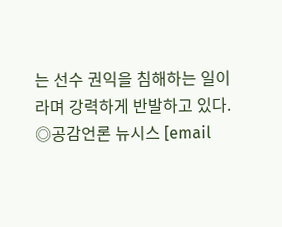는 선수 권익을 침해하는 일이라며 강력하게 반발하고 있다.
◎공감언론 뉴시스 [email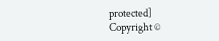protected]
Copyright ©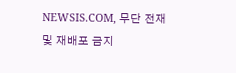NEWSIS.COM, 무단 전재 및 재배포 금지